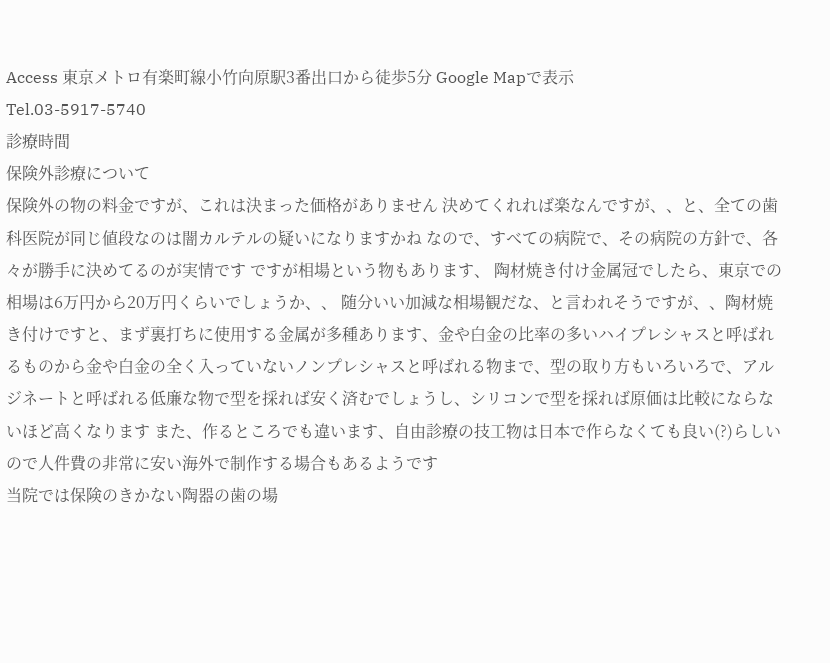Access 東京メトロ有楽町線小竹向原駅3番出口から徒歩5分 Google Mapで表示
Tel.03-5917-5740
診療時間
保険外診療について
保険外の物の料金ですが、これは決まった価格がありません 決めてくれれば楽なんですが、、と、全ての歯科医院が同じ値段なのは闇カルテルの疑いになりますかね なので、すべての病院で、その病院の方針で、各々が勝手に決めてるのが実情です ですが相場という物もあります、 陶材焼き付け金属冠でしたら、東京での相場は6万円から20万円くらいでしょうか、、 随分いい加減な相場観だな、と言われそうですが、、陶材焼き付けですと、まず裏打ちに使用する金属が多種あります、金や白金の比率の多いハイプレシャスと呼ばれるものから金や白金の全く入っていないノンプレシャスと呼ばれる物まで、型の取り方もいろいろで、アルジネートと呼ばれる低廉な物で型を採れば安く済むでしょうし、シリコンで型を採れば原価は比較にならないほど高くなります また、作るところでも違います、自由診療の技工物は日本で作らなくても良い(?)らしいので人件費の非常に安い海外で制作する場合もあるようです
当院では保険のきかない陶器の歯の場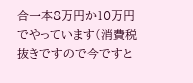合一本8万円か10万円でやっています(消費税抜きですので今ですと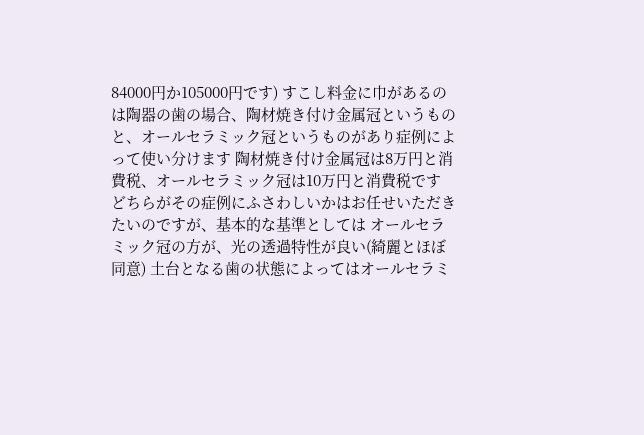84000円か105000円です) すこし料金に巾があるのは陶器の歯の場合、陶材焼き付け金属冠というものと、オールセラミック冠というものがあり症例によって使い分けます 陶材焼き付け金属冠は8万円と消費税、オールセラミック冠は10万円と消費税です どちらがその症例にふさわしいかはお任せいただきたいのですが、基本的な基準としては オールセラミック冠の方が、光の透過特性が良い(綺麗とほぼ同意) 土台となる歯の状態によってはオールセラミ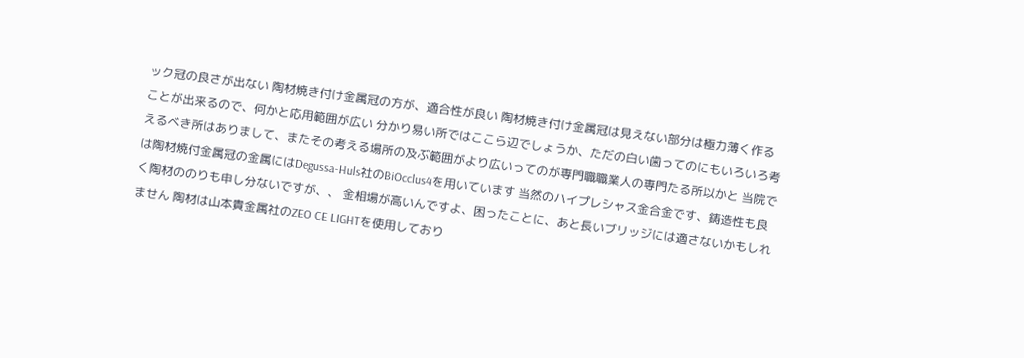ック冠の良さが出ない 陶材焼き付け金属冠の方が、適合性が良い 陶材焼き付け金属冠は見えない部分は極力薄く作ることが出来るので、何かと応用範囲が広い 分かり易い所ではここら辺でしょうか、ただの白い歯ってのにもいろいろ考えるべき所はありまして、またその考える場所の及ぶ範囲がより広いってのが専門職職業人の専門たる所以かと 当院では陶材焼付金属冠の金属にはDegussa-Huls社のBiOcclus4を用いています 当然のハイプレシャス金合金です、鋳造性も良く陶材ののりも申し分ないですが、、 金相場が高いんですよ、困ったことに、あと長いブリッジには適さないかもしれません 陶材は山本貴金属社のZEO CE LIGHTを使用しており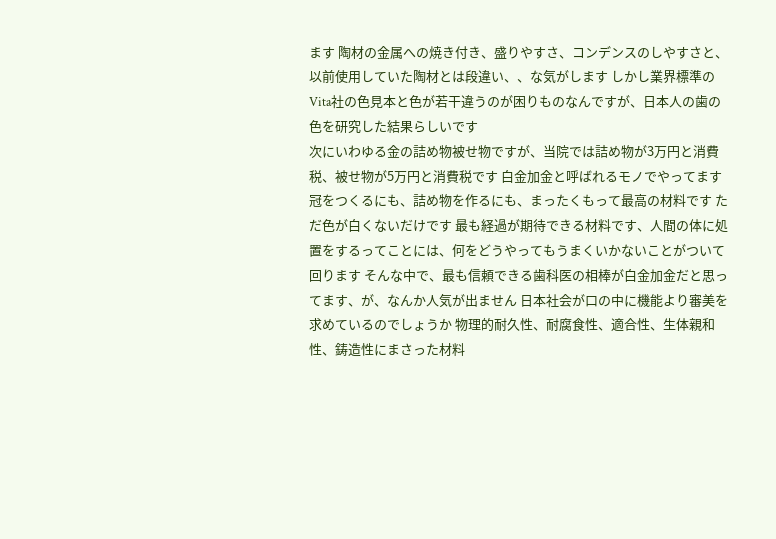ます 陶材の金属への焼き付き、盛りやすさ、コンデンスのしやすさと、以前使用していた陶材とは段違い、、な気がします しかし業界標準のVita社の色見本と色が若干違うのが困りものなんですが、日本人の歯の色を研究した結果らしいです
次にいわゆる金の詰め物被せ物ですが、当院では詰め物が3万円と消費税、被せ物が5万円と消費税です 白金加金と呼ばれるモノでやってます 冠をつくるにも、詰め物を作るにも、まったくもって最高の材料です ただ色が白くないだけです 最も経過が期待できる材料です、人間の体に処置をするってことには、何をどうやってもうまくいかないことがついて回ります そんな中で、最も信頼できる歯科医の相棒が白金加金だと思ってます、が、なんか人気が出ません 日本社会が口の中に機能より審美を求めているのでしょうか 物理的耐久性、耐腐食性、適合性、生体親和性、鋳造性にまさった材料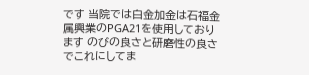です 当院では白金加金は石福金属興業のPGA21を使用しております のびの良さと研磨性の良さでこれにしてま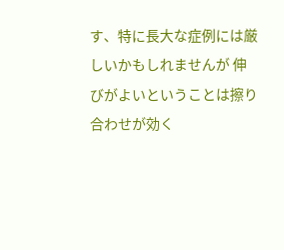す、特に長大な症例には厳しいかもしれませんが 伸びがよいということは擦り合わせが効く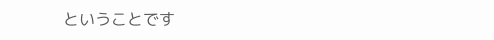ということです